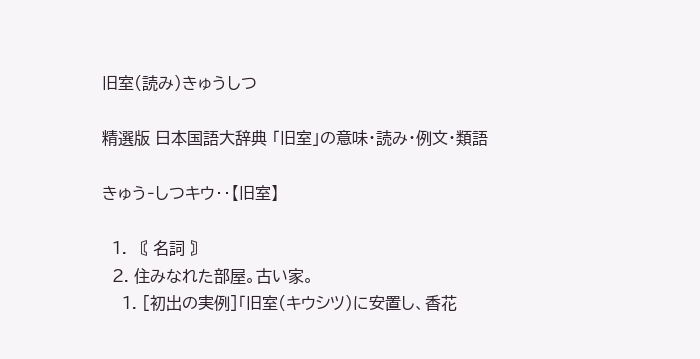旧室(読み)きゅうしつ

精選版 日本国語大辞典 「旧室」の意味・読み・例文・類語

きゅう‐しつキウ‥【旧室】

  1. 〘 名詞 〙
  2. 住みなれた部屋。古い家。
    1. [初出の実例]「旧室(キウシツ)に安置し、香花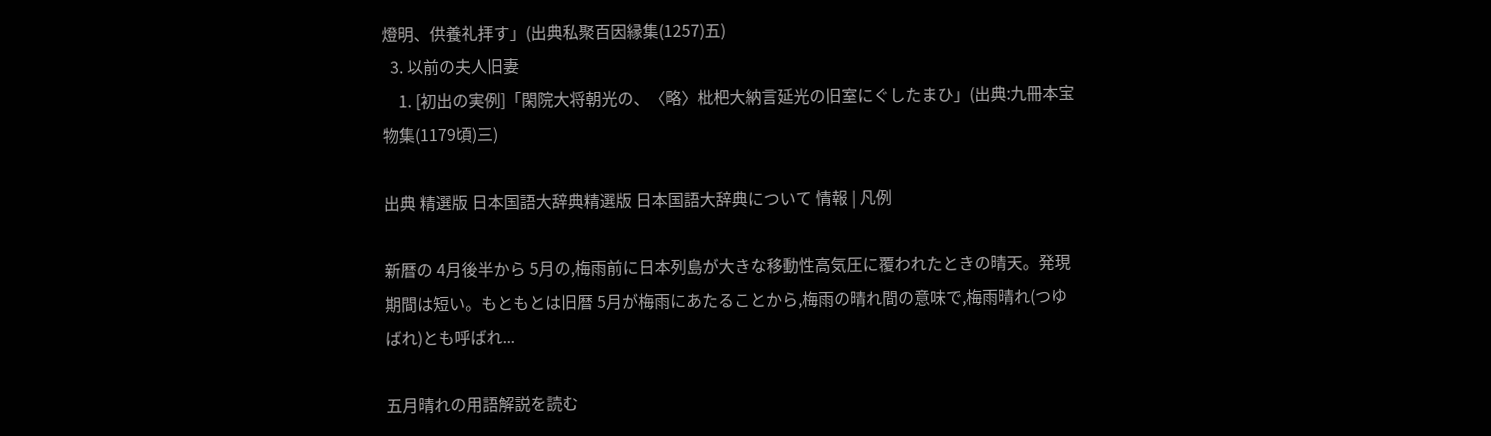燈明、供養礼拝す」(出典私聚百因縁集(1257)五)
  3. 以前の夫人旧妻
    1. [初出の実例]「閑院大将朝光の、〈略〉枇杷大納言延光の旧室にぐしたまひ」(出典:九冊本宝物集(1179頃)三)

出典 精選版 日本国語大辞典精選版 日本国語大辞典について 情報 | 凡例

新暦の 4月後半から 5月の,梅雨前に日本列島が大きな移動性高気圧に覆われたときの晴天。発現期間は短い。もともとは旧暦 5月が梅雨にあたることから,梅雨の晴れ間の意味で,梅雨晴れ(つゆばれ)とも呼ばれ...

五月晴れの用語解説を読む